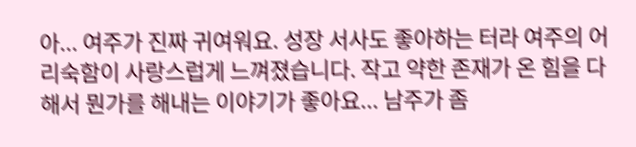아... 여주가 진짜 귀여워요. 성장 서사도 좋아하는 터라 여주의 어리숙함이 사랑스럽게 느껴졌습니다. 작고 약한 존재가 온 힘을 다해서 뭔가를 해내는 이야기가 좋아요... 남주가 좀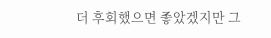더 후회했으면 좋았겠지만 그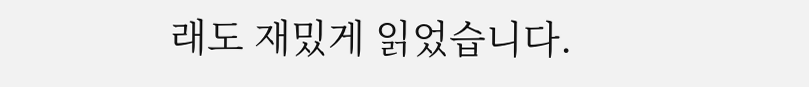래도 재밌게 읽었습니다.